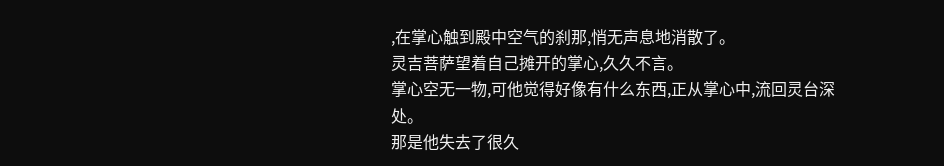,在掌心触到殿中空气的刹那,悄无声息地消散了。
灵吉菩萨望着自己摊开的掌心,久久不言。
掌心空无一物,可他觉得好像有什么东西,正从掌心中,流回灵台深处。
那是他失去了很久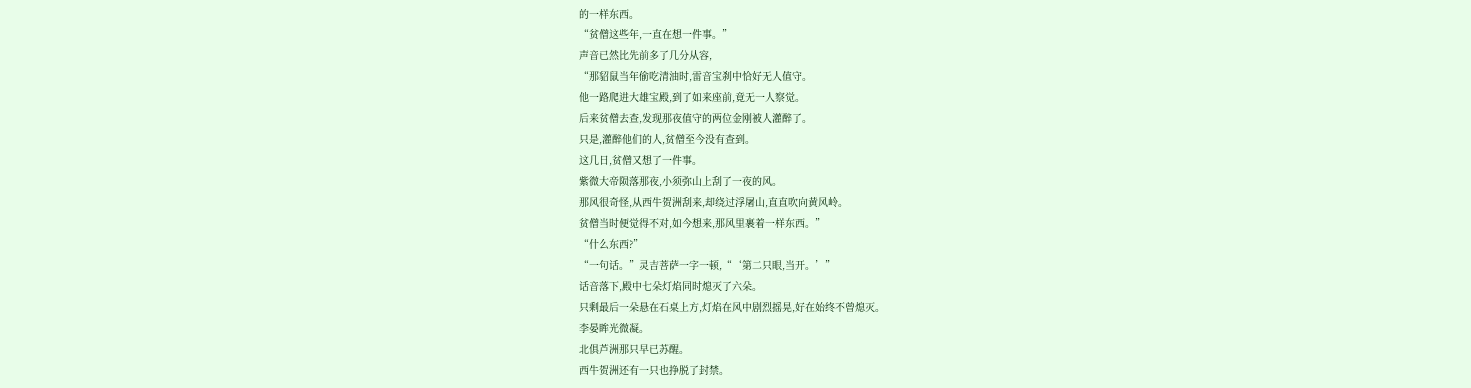的一样东西。
“贫僧这些年,一直在想一件事。”
声音已然比先前多了几分从容,
“那貂鼠当年偷吃清油时,雷音宝刹中恰好无人值守。
他一路爬进大雄宝殿,到了如来座前,竟无一人察觉。
后来贫僧去查,发现那夜值守的两位金刚被人灌醉了。
只是,灌醉他们的人,贫僧至今没有查到。
这几日,贫僧又想了一件事。
紫微大帝陨落那夜,小须弥山上刮了一夜的风。
那风很奇怪,从西牛贺洲刮来,却绕过浮屠山,直直吹向黄风岭。
贫僧当时便觉得不对,如今想来,那风里裹着一样东西。”
“什么东西?”
“一句话。”灵吉菩萨一字一顿,“‘第二只眼,当开。’”
话音落下,殿中七朵灯焰同时熄灭了六朵。
只剩最后一朵悬在石桌上方,灯焰在风中剧烈摇晃,好在始终不曾熄灭。
李晏眸光微凝。
北俱芦洲那只早已苏醒。
西牛贺洲还有一只也挣脱了封禁。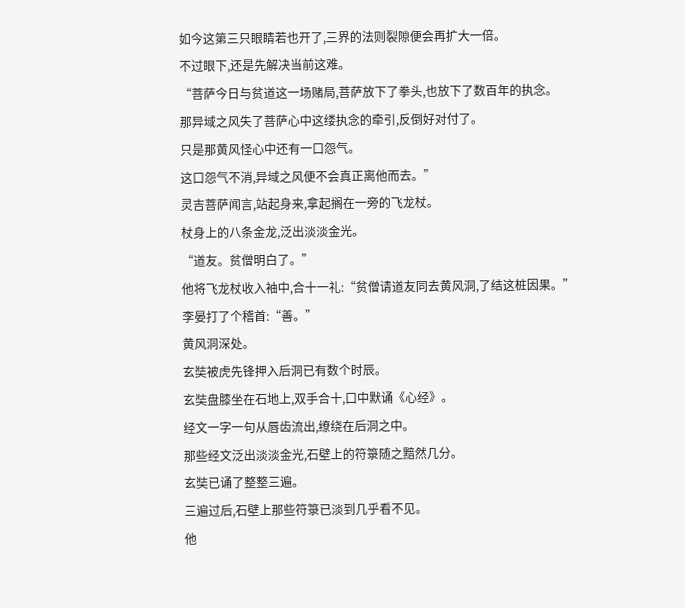如今这第三只眼睛若也开了,三界的法则裂隙便会再扩大一倍。
不过眼下,还是先解决当前这难。
“菩萨今日与贫道这一场赌局,菩萨放下了拳头,也放下了数百年的执念。
那异域之风失了菩萨心中这缕执念的牵引,反倒好对付了。
只是那黄风怪心中还有一口怨气。
这口怨气不消,异域之风便不会真正离他而去。”
灵吉菩萨闻言,站起身来,拿起搁在一旁的飞龙杖。
杖身上的八条金龙,泛出淡淡金光。
“道友。贫僧明白了。”
他将飞龙杖收入袖中,合十一礼:“贫僧请道友同去黄风洞,了结这桩因果。”
李晏打了个稽首:“善。”
黄风洞深处。
玄奘被虎先锋押入后洞已有数个时辰。
玄奘盘膝坐在石地上,双手合十,口中默诵《心经》。
经文一字一句从唇齿流出,缭绕在后洞之中。
那些经文泛出淡淡金光,石壁上的符箓随之黯然几分。
玄奘已诵了整整三遍。
三遍过后,石壁上那些符箓已淡到几乎看不见。
他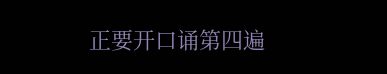正要开口诵第四遍